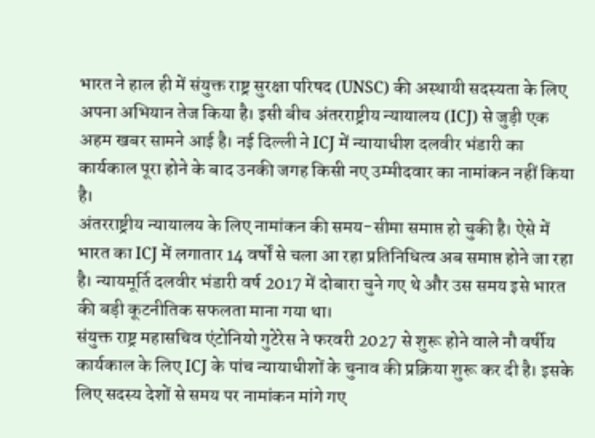भारत ने हाल ही में संयुक्त राष्ट्र सुरक्षा परिषद (UNSC) की अस्थायी सदस्यता के लिए अपना अभियान तेज किया है। इसी बीच अंतरराष्ट्रीय न्यायालय (ICJ) से जुड़ी एक अहम खबर सामने आई है। नई दिल्ली ने ICJ में न्यायाधीश दलवीर भंडारी का कार्यकाल पूरा होने के बाद उनकी जगह किसी नए उम्मीदवार का नामांकन नहीं किया है।
अंतरराष्ट्रीय न्यायालय के लिए नामांकन की समय-सीमा समाप्त हो चुकी है। ऐसे में भारत का ICJ में लगातार 14 वर्षों से चला आ रहा प्रतिनिधित्व अब समाप्त होने जा रहा है। न्यायमूर्ति दलवीर भंडारी वर्ष 2017 में दोबारा चुने गए थे और उस समय इसे भारत की बड़ी कूटनीतिक सफलता माना गया था।
संयुक्त राष्ट्र महासचिव एंटोनियो गुटेरेस ने फरवरी 2027 से शुरू होने वाले नौ वर्षीय कार्यकाल के लिए ICJ के पांच न्यायाधीशों के चुनाव की प्रक्रिया शुरू कर दी है। इसके लिए सदस्य देशों से समय पर नामांकन मांगे गए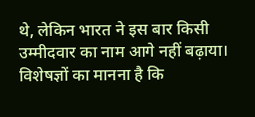थे, लेकिन भारत ने इस बार किसी उम्मीदवार का नाम आगे नहीं बढ़ाया।
विशेषज्ञों का मानना है कि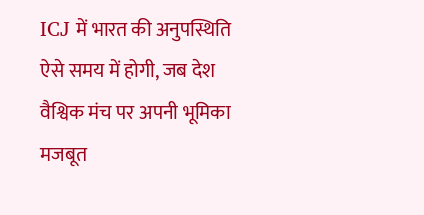ICJ में भारत की अनुपस्थिति ऐसे समय में होगी, जब देश वैश्विक मंच पर अपनी भूमिका मजबूत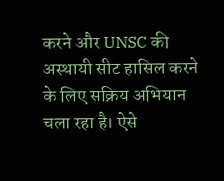करने और UNSC की अस्थायी सीट हासिल करने के लिए सक्रिय अभियान चला रहा है। ऐसे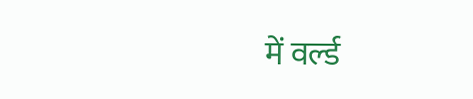में वर्ल्ड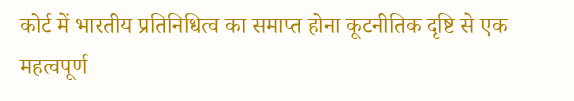कोर्ट में भारतीय प्रतिनिधित्व का समाप्त होना कूटनीतिक दृष्टि से एक महत्वपूर्ण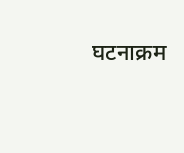घटनाक्रम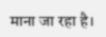माना जा रहा है।